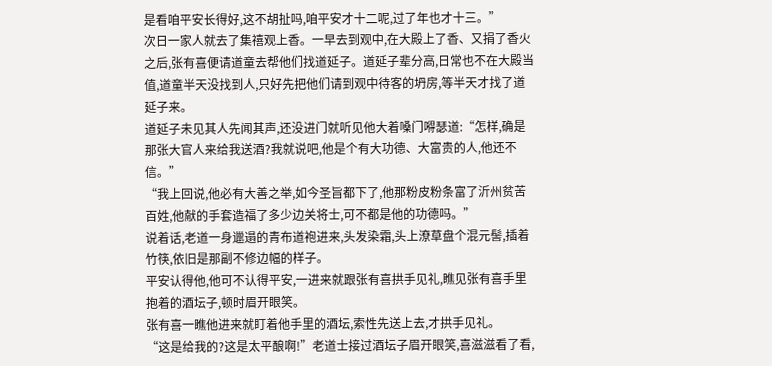是看咱平安长得好,这不胡扯吗,咱平安才十二呢,过了年也才十三。”
次日一家人就去了集禧观上香。一早去到观中,在大殿上了香、又捐了香火之后,张有喜便请道童去帮他们找道延子。道延子辈分高,日常也不在大殿当值,道童半天没找到人,只好先把他们请到观中待客的坍房,等半天才找了道延子来。
道延子未见其人先闻其声,还没进门就听见他大着嗓门嘚瑟道:“怎样,确是那张大官人来给我送酒?我就说吧,他是个有大功德、大富贵的人,他还不信。”
“我上回说,他必有大善之举,如今圣旨都下了,他那粉皮粉条富了沂州贫苦百姓,他献的手套造福了多少边关将士,可不都是他的功德吗。”
说着话,老道一身邋遢的青布道袍进来,头发染霜,头上潦草盘个混元髻,插着竹筷,依旧是那副不修边幅的样子。
平安认得他,他可不认得平安,一进来就跟张有喜拱手见礼,瞧见张有喜手里抱着的酒坛子,顿时眉开眼笑。
张有喜一瞧他进来就盯着他手里的酒坛,索性先送上去,才拱手见礼。
“这是给我的?这是太平酿啊!”老道士接过酒坛子眉开眼笑,喜滋滋看了看,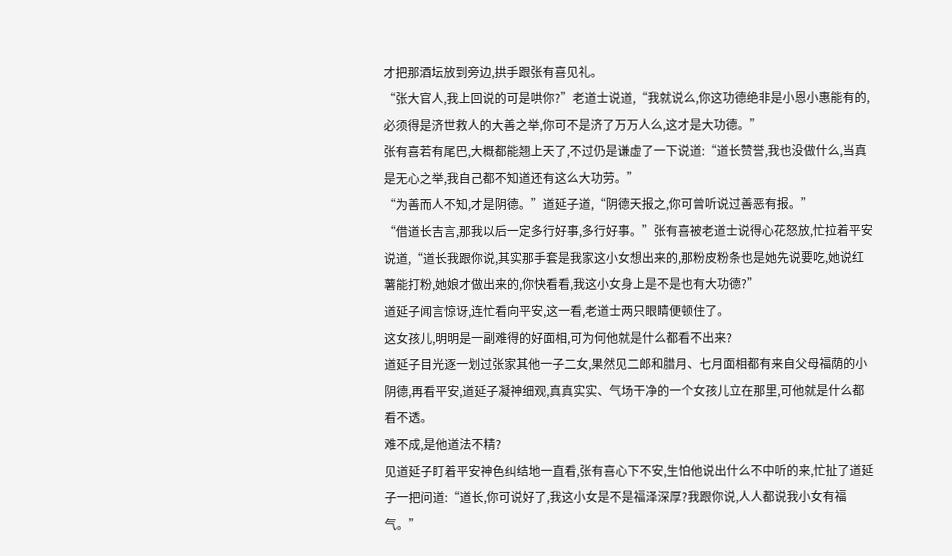才把那酒坛放到旁边,拱手跟张有喜见礼。
“张大官人,我上回说的可是哄你?”老道士说道,“我就说么,你这功德绝非是小恩小惠能有的,必须得是济世救人的大善之举,你可不是济了万万人么,这才是大功德。”
张有喜若有尾巴,大概都能翘上天了,不过仍是谦虚了一下说道:“道长赞誉,我也没做什么,当真是无心之举,我自己都不知道还有这么大功劳。”
“为善而人不知,才是阴德。”道延子道,“阴德天报之,你可曾听说过善恶有报。”
“借道长吉言,那我以后一定多行好事,多行好事。”张有喜被老道士说得心花怒放,忙拉着平安说道,“道长我跟你说,其实那手套是我家这小女想出来的,那粉皮粉条也是她先说要吃,她说红薯能打粉,她娘才做出来的,你快看看,我这小女身上是不是也有大功德?”
道延子闻言惊讶,连忙看向平安,这一看,老道士两只眼睛便顿住了。
这女孩儿,明明是一副难得的好面相,可为何他就是什么都看不出来?
道延子目光逐一划过张家其他一子二女,果然见二郎和腊月、七月面相都有来自父母福荫的小阴德,再看平安,道延子凝神细观,真真实实、气场干净的一个女孩儿立在那里,可他就是什么都看不透。
难不成,是他道法不精?
见道延子盯着平安神色纠结地一直看,张有喜心下不安,生怕他说出什么不中听的来,忙扯了道延子一把问道:“道长,你可说好了,我这小女是不是福泽深厚?我跟你说,人人都说我小女有福气。”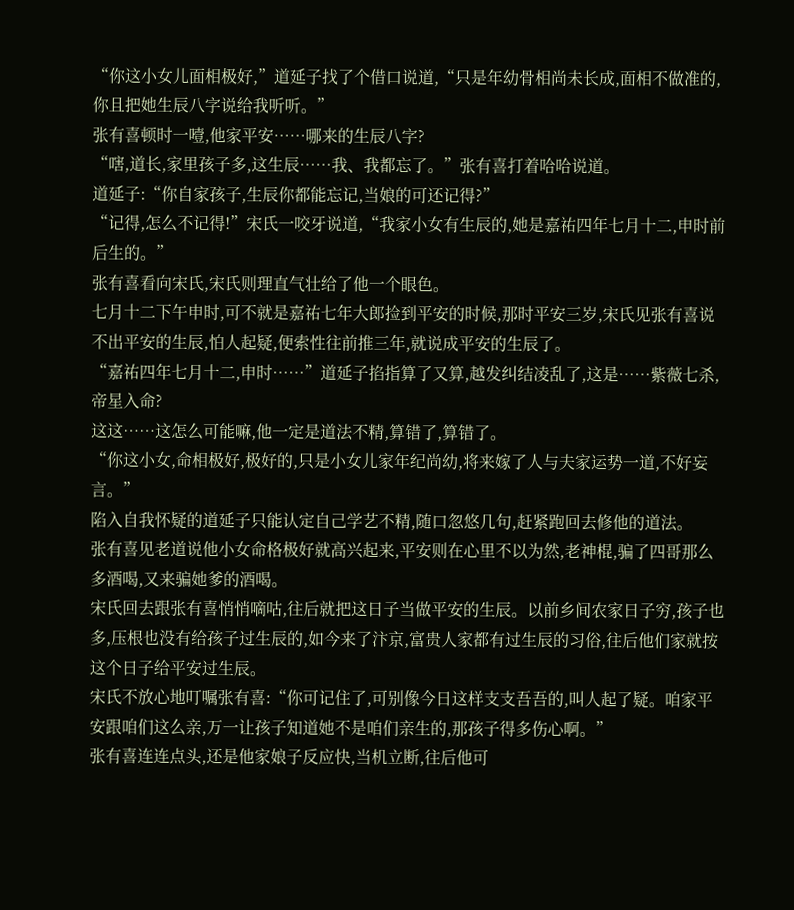“你这小女儿面相极好,”道延子找了个借口说道,“只是年幼骨相尚未长成,面相不做准的,你且把她生辰八字说给我听听。”
张有喜顿时一噎,他家平安……哪来的生辰八字?
“嗐,道长,家里孩子多,这生辰……我、我都忘了。”张有喜打着哈哈说道。
道延子:“你自家孩子,生辰你都能忘记,当娘的可还记得?”
“记得,怎么不记得!”宋氏一咬牙说道,“我家小女有生辰的,她是嘉祐四年七月十二,申时前后生的。”
张有喜看向宋氏,宋氏则理直气壮给了他一个眼色。
七月十二下午申时,可不就是嘉祐七年大郎捡到平安的时候,那时平安三岁,宋氏见张有喜说不出平安的生辰,怕人起疑,便索性往前推三年,就说成平安的生辰了。
“嘉祐四年七月十二,申时……”道延子掐指算了又算,越发纠结凌乱了,这是……紫薇七杀,帝星入命?
这这……这怎么可能嘛,他一定是道法不精,算错了,算错了。
“你这小女,命相极好,极好的,只是小女儿家年纪尚幼,将来嫁了人与夫家运势一道,不好妄言。”
陷入自我怀疑的道延子只能认定自己学艺不精,随口忽悠几句,赶紧跑回去修他的道法。
张有喜见老道说他小女命格极好就高兴起来,平安则在心里不以为然,老神棍,骗了四哥那么多酒喝,又来骗她爹的酒喝。
宋氏回去跟张有喜悄悄嘀咕,往后就把这日子当做平安的生辰。以前乡间农家日子穷,孩子也多,压根也没有给孩子过生辰的,如今来了汴京,富贵人家都有过生辰的习俗,往后他们家就按这个日子给平安过生辰。
宋氏不放心地叮嘱张有喜:“你可记住了,可别像今日这样支支吾吾的,叫人起了疑。咱家平安跟咱们这么亲,万一让孩子知道她不是咱们亲生的,那孩子得多伤心啊。”
张有喜连连点头,还是他家娘子反应快,当机立断,往后他可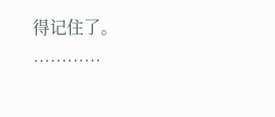得记住了。
…………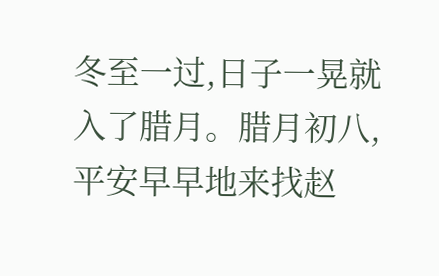冬至一过,日子一晃就入了腊月。腊月初八,平安早早地来找赵